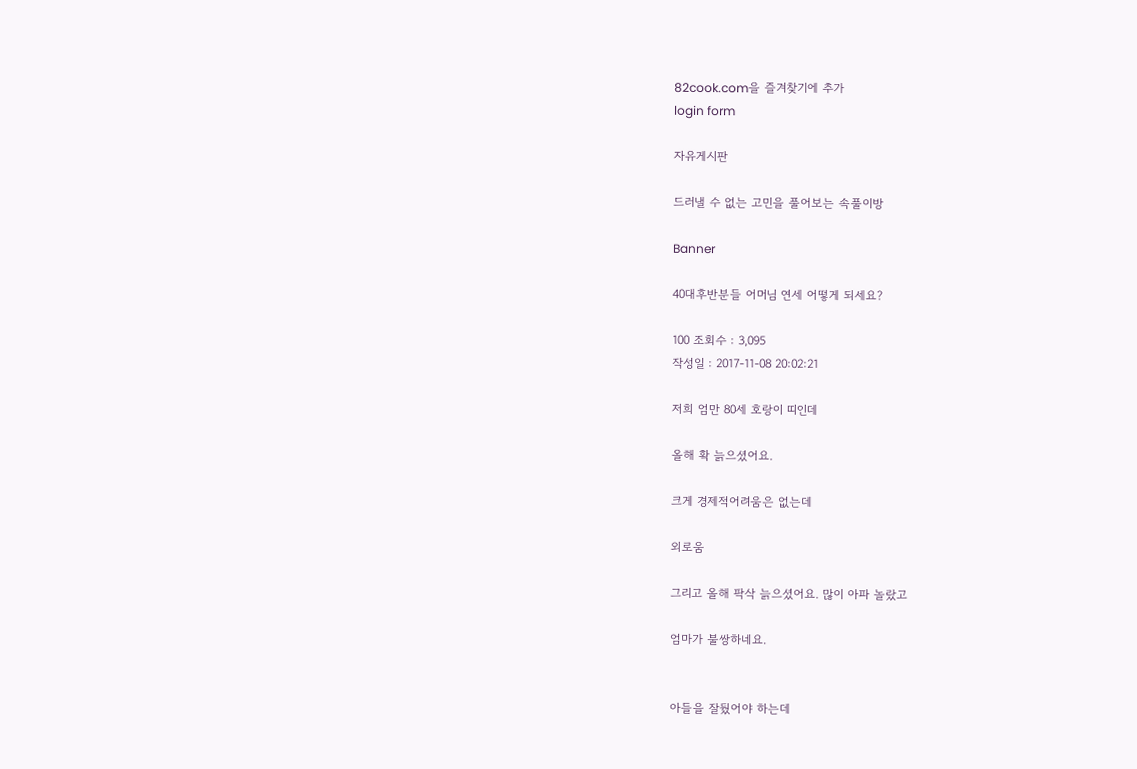82cook.com을 즐겨찾기에 추가
login form

자유게시판

드러낼 수 없는 고민을 풀어보는 속풀이방

Banner

40대후반분들 어머님 연세 어떻게 되세요?

100 조회수 : 3,095
작성일 : 2017-11-08 20:02:21

저희 엄만 80세 호랑이 띠인데

올해 확 늙으셨어요.

크게 경제적어려움은 없는데

외로움

그리고 올해 팍삭 늙으셨어요. 많이 아파 놀랐고

엄마가 불쌍하네요.


아들을 잘뒀어야 하는데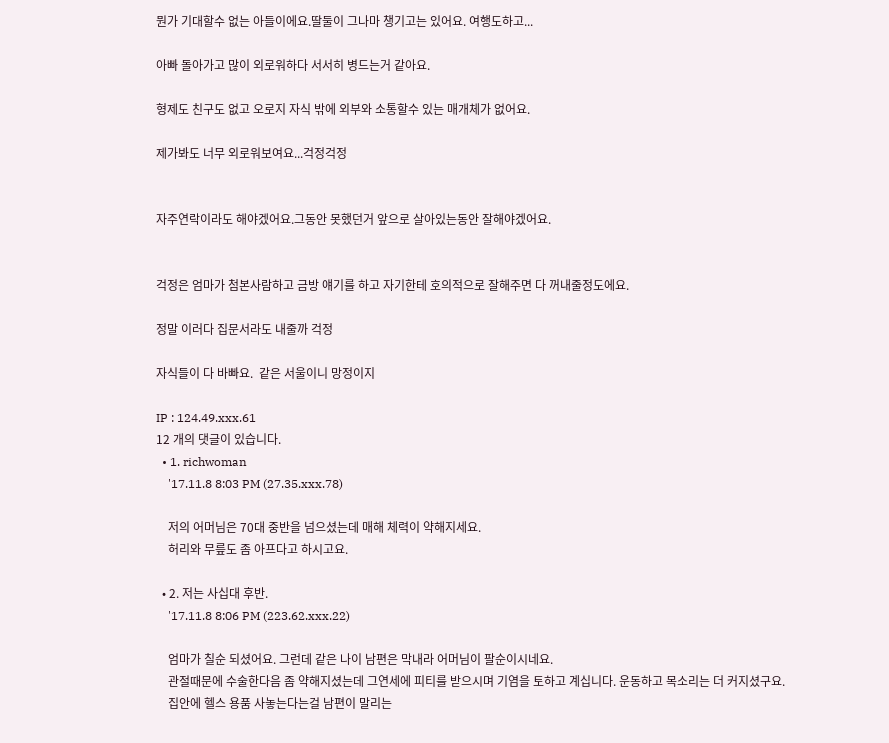뭔가 기대할수 없는 아들이에요.딸둘이 그나마 챙기고는 있어요. 여행도하고...

아빠 돌아가고 많이 외로워하다 서서히 병드는거 같아요.

형제도 친구도 없고 오로지 자식 밖에 외부와 소통할수 있는 매개체가 없어요.

제가봐도 너무 외로워보여요...걱정걱정


자주연락이라도 해야겠어요.그동안 못했던거 앞으로 살아있는동안 잘해야겠어요.


걱정은 엄마가 첨본사람하고 금방 얘기를 하고 자기한테 호의적으로 잘해주면 다 꺼내줄정도에요.

정말 이러다 집문서라도 내줄까 걱정

자식들이 다 바빠요.  같은 서울이니 망정이지

IP : 124.49.xxx.61
12 개의 댓글이 있습니다.
  • 1. richwoman
    '17.11.8 8:03 PM (27.35.xxx.78)

    저의 어머님은 70대 중반을 넘으셨는데 매해 체력이 약해지세요.
    허리와 무릎도 좀 아프다고 하시고요.

  • 2. 저는 사십대 후반.
    '17.11.8 8:06 PM (223.62.xxx.22)

    엄마가 칠순 되셨어요. 그런데 같은 나이 남편은 막내라 어머님이 팔순이시네요.
    관절때문에 수술한다음 좀 약해지셨는데 그연세에 피티를 받으시며 기염을 토하고 계십니다. 운동하고 목소리는 더 커지셨구요.
    집안에 헬스 용품 사놓는다는걸 남편이 말리는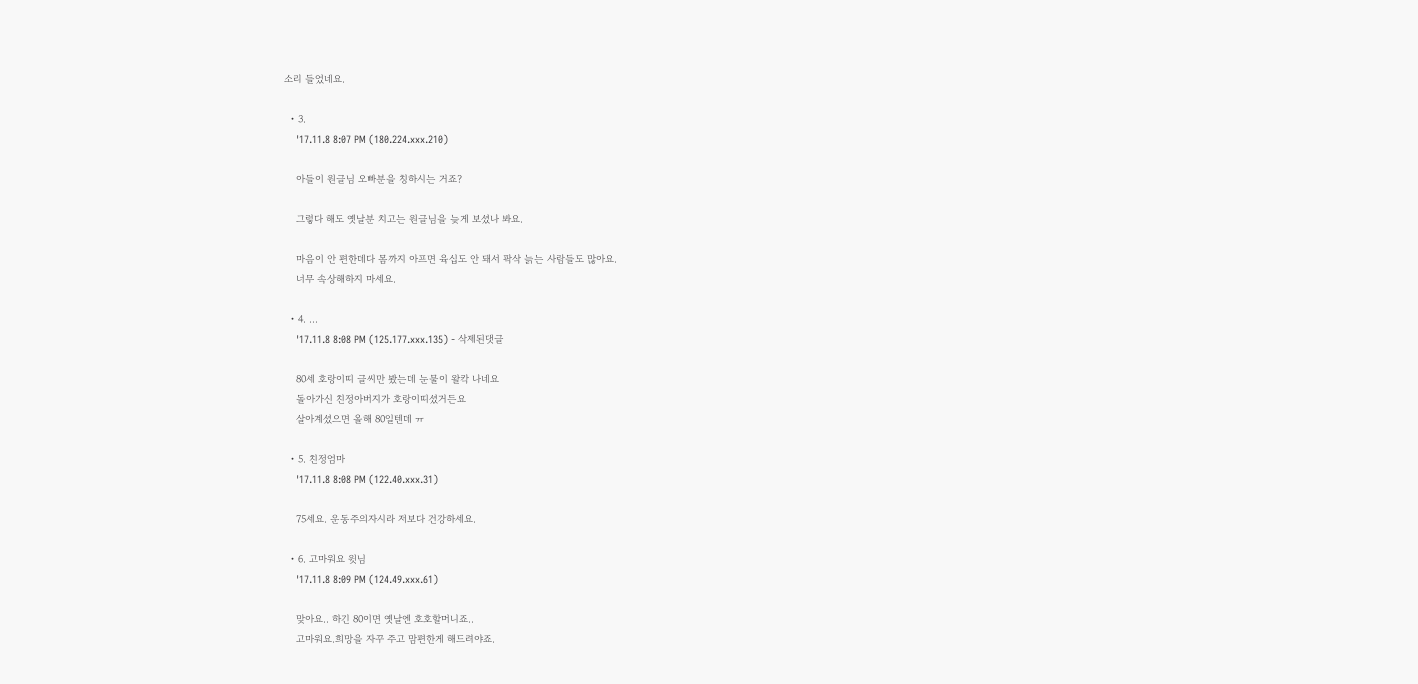소리 들었네요.

  • 3.
    '17.11.8 8:07 PM (180.224.xxx.210)

    아들이 원글님 오빠분을 칭하시는 거죠?

    그렇다 해도 옛날분 치고는 원글님을 늦게 보셨나 봐요.

    마음이 안 편한데다 몸까지 아프면 육십도 안 돼서 팍삭 늙는 사람들도 많아요.
    너무 속상해하지 마세요.

  • 4. ...
    '17.11.8 8:08 PM (125.177.xxx.135) - 삭제된댓글

    80세 호랑이띠 글씨만 봤는데 눈물이 왈칵 나네요
    돌아가신 친정아버지가 호랑이띠셨거든요
    살아계셨으면 올해 80일텐데 ㅠ

  • 5. 친정엄마
    '17.11.8 8:08 PM (122.40.xxx.31)

    75세요. 운동주의자시라 저보다 건강하세요.

  • 6. 고마워요 윗님
    '17.11.8 8:09 PM (124.49.xxx.61)

    맞아요.. 하긴 80이면 옛날엔 호호할머니죠..
    고마워요.희망을 자꾸 주고 맘편한게 해드려야죠.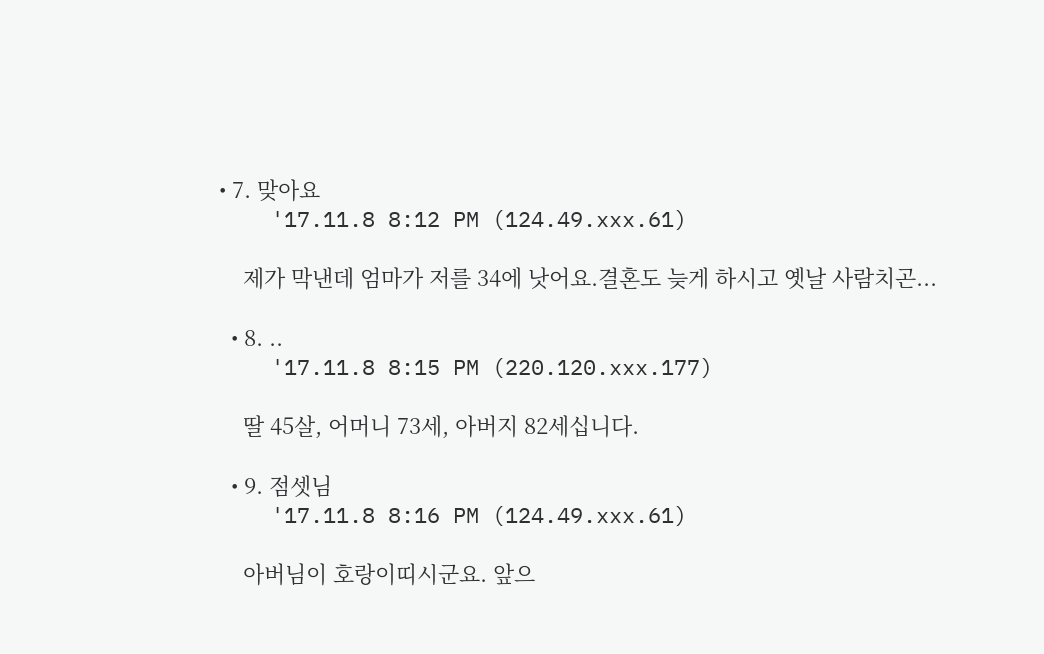• 7. 맞아요
    '17.11.8 8:12 PM (124.49.xxx.61)

    제가 막낸데 엄마가 저를 34에 낫어요.결혼도 늦게 하시고 옛날 사람치곤...

  • 8. ..
    '17.11.8 8:15 PM (220.120.xxx.177)

    딸 45살, 어머니 73세, 아버지 82세십니다.

  • 9. 점셋님
    '17.11.8 8:16 PM (124.49.xxx.61)

    아버님이 호랑이띠시군요. 앞으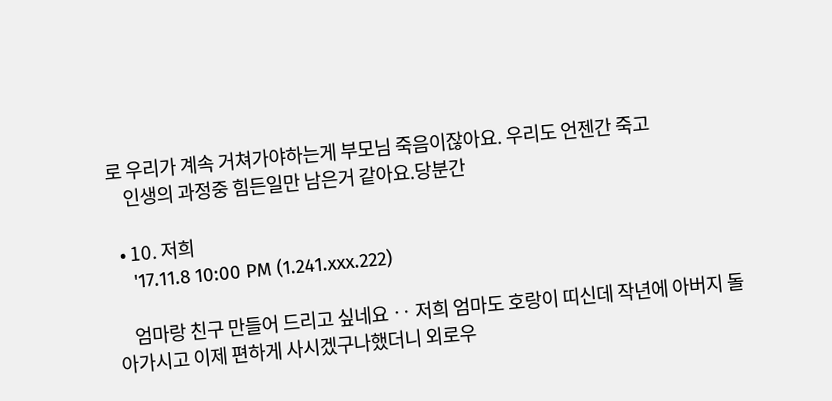로 우리가 계속 거쳐가야하는게 부모님 죽음이잖아요. 우리도 언젠간 죽고
    인생의 과정중 힘든일만 남은거 같아요.당분간

  • 10. 저희
    '17.11.8 10:00 PM (1.241.xxx.222)

    엄마랑 친구 만들어 드리고 싶네요 ‥ 저희 엄마도 호랑이 띠신데 작년에 아버지 돌아가시고 이제 편하게 사시겠구나했더니 외로우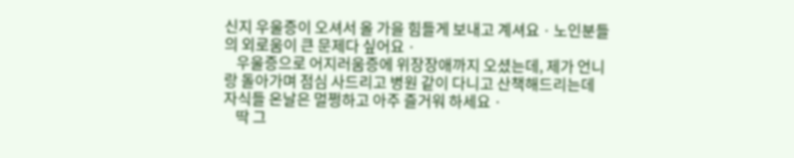신지 우울증이 오셔서 올 가을 힘들게 보내고 계셔요ㆍ노인분들의 외로움이 큰 문제다 싶어요ㆍ
    우울증으로 어지러움증에 위장장애까지 오셨는데, 제가 언니랑 돌아가며 점심 사드리고 병원 같이 다니고 산책해드리는데 자식들 온날은 멀쩡하고 아주 즐거워 하세요ㆍ
    딱 그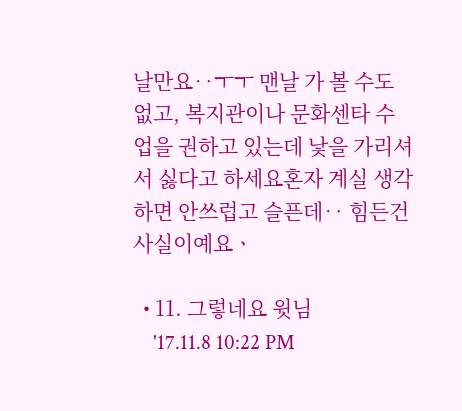날만요‥ㅜㅜ 맨날 가 볼 수도 없고, 복지관이나 문화센타 수업을 권하고 있는데 낯을 가리셔서 싫다고 하세요혼자 계실 생각하면 안쓰럽고 슬픈데‥ 힘든건 사실이예요ㆍ

  • 11. 그렇네요 윗님
    '17.11.8 10:22 PM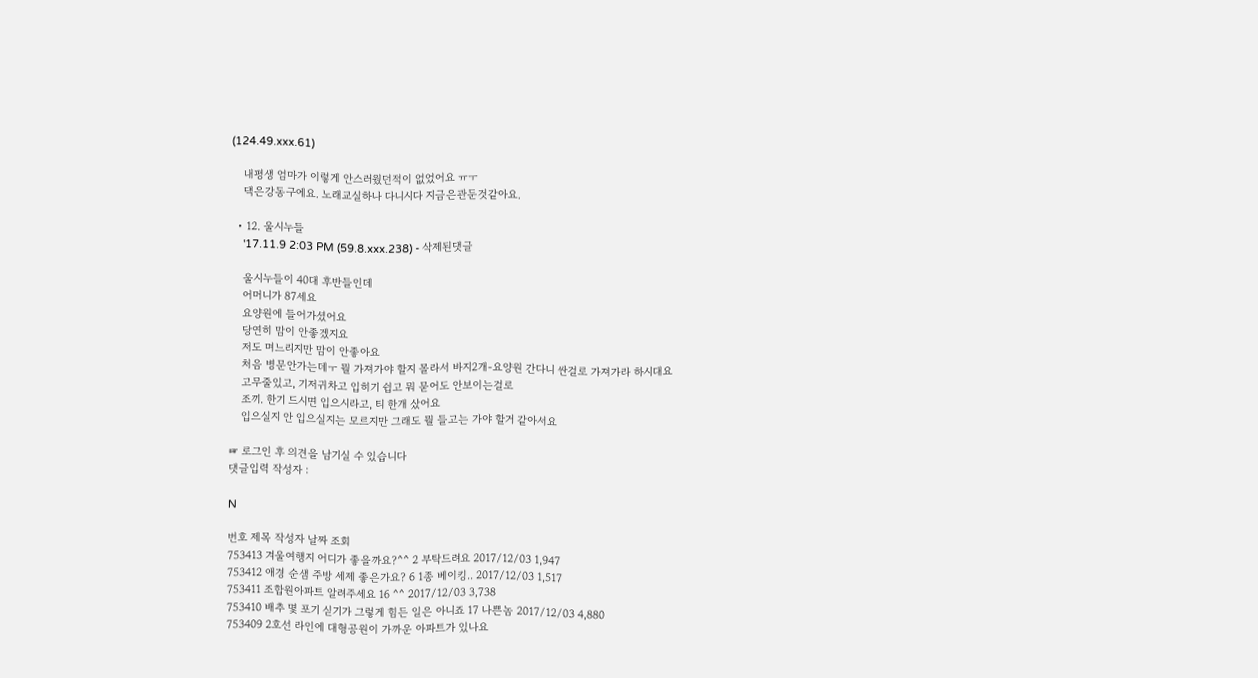(124.49.xxx.61)

    내평생 엄마가 이렇게 안스러웠던적이 없었어요 ㅠㅜ
    댁은강동구에요. 노래교실하나 다니시다 지금은관둔것같아요.

  • 12. 울시누들
    '17.11.9 2:03 PM (59.8.xxx.238) - 삭제된댓글

    울시누들이 40대 후반들인데
    어머니가 87세요
    요양원에 들어가셨어요
    당연히 맘이 안좋겠지요
    저도 며느리지만 맘이 안좋아요
    처음 병문안가는데ㅜ 뭘 가져가야 할지 몰라서 바지2개-요양원 간다니 싼걸로 가져가라 하시대요
    고무줄있고, 기저귀차고 입히기 쉽고 뭐 묻어도 안보이는걸로
    조끼. 한기 드시면 입으시라고, 티 한개 샀어요
    입으실지 안 입으실지는 모르지만 그래도 뭘 들고는 가야 할거 같아서요

☞ 로그인 후 의견을 남기실 수 있습니다
댓글입력 작성자 :

N

번호 제목 작성자 날짜 조회
753413 겨울여행지 어디가 좋을까요?^^ 2 부탁드려요 2017/12/03 1,947
753412 애경 순샘 주방 세제 좋은가요? 6 1종 베이킹.. 2017/12/03 1,517
753411 조합원아파트 알려주세요 16 ^^ 2017/12/03 3,738
753410 배추 몇 포기 싣기가 그렇게 힘든 일은 아니죠 17 나쁜놈 2017/12/03 4,880
753409 2호선 라인에 대형공원이 가까운 아파트가 있나요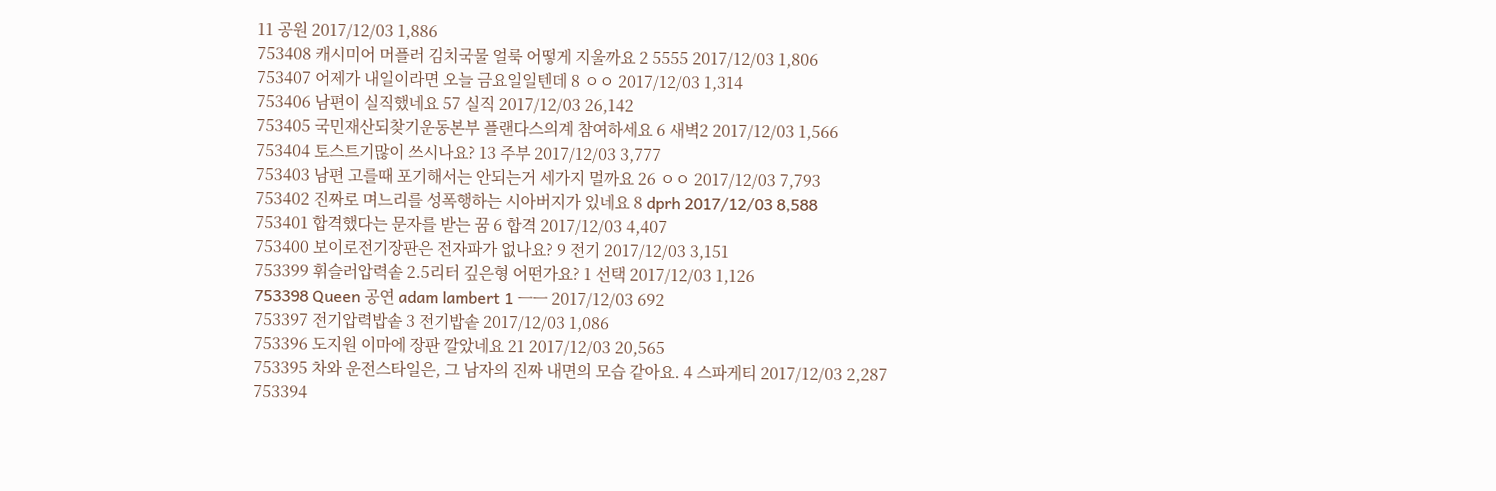11 공원 2017/12/03 1,886
753408 캐시미어 머플러 김치국물 얼룩 어떻게 지울까요 2 5555 2017/12/03 1,806
753407 어제가 내일이라면 오늘 금요일일텐데 8 ㅇㅇ 2017/12/03 1,314
753406 남편이 실직했네요 57 실직 2017/12/03 26,142
753405 국민재산되찾기운동본부 플랜다스의계 참여하세요 6 새벽2 2017/12/03 1,566
753404 토스트기많이 쓰시나요? 13 주부 2017/12/03 3,777
753403 남편 고를때 포기해서는 안되는거 세가지 멀까요 26 ㅇㅇ 2017/12/03 7,793
753402 진짜로 며느리를 성폭행하는 시아버지가 있네요 8 dprh 2017/12/03 8,588
753401 합격했다는 문자를 받는 꿈 6 합격 2017/12/03 4,407
753400 보이로전기장판은 전자파가 없나요? 9 전기 2017/12/03 3,151
753399 휘슬러압력솥 2.5리터 깊은형 어떤가요? 1 선택 2017/12/03 1,126
753398 Queen 공연 adam lambert 1 ㅡㅡ 2017/12/03 692
753397 전기압력밥솥 3 전기밥솥 2017/12/03 1,086
753396 도지원 이마에 장판 깔았네요 21 2017/12/03 20,565
753395 차와 운전스타일은, 그 남자의 진짜 내면의 모습 같아요. 4 스파게티 2017/12/03 2,287
753394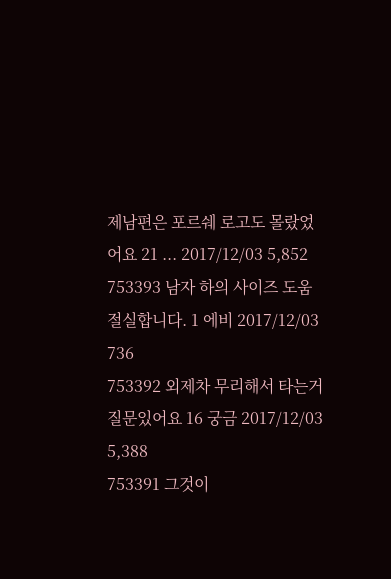제남편은 포르쉐 로고도 몰랐었어요 21 ... 2017/12/03 5,852
753393 남자 하의 사이즈 도움 절실합니다. 1 에비 2017/12/03 736
753392 외제차 무리해서 타는거 질문있어요 16 궁금 2017/12/03 5,388
753391 그것이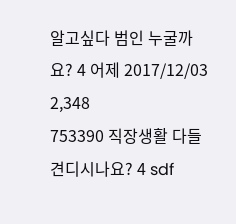알고싶다 범인 누굴까요? 4 어제 2017/12/03 2,348
753390 직장생활 다들 견디시나요? 4 sdf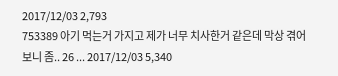2017/12/03 2,793
753389 아기 먹는거 가지고 제가 너무 치사한거 같은데 막상 겪어보니 좀.. 26 ... 2017/12/03 5,340